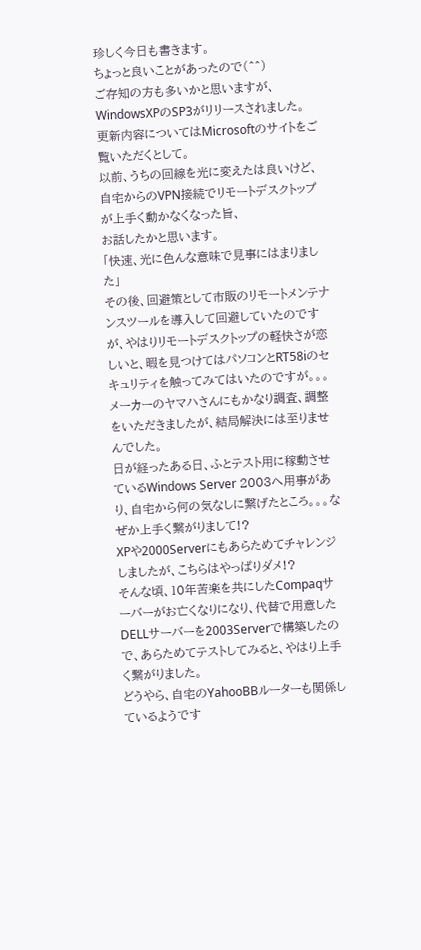珍しく今日も書きます。
ちょっと良いことがあったので(^^)
ご存知の方も多いかと思いますが、WindowsXPのSP3がリリースされました。
更新内容についてはMicrosoftのサイトをご覧いただくとして。
以前、うちの回線を光に変えたは良いけど、自宅からのVPN接続でリモートデスクトップが上手く動かなくなった旨、
お話したかと思います。
「快速、光に色んな意味で見事にはまりました」
その後、回避策として市販のリモートメンテナンスツールを導入して回避していたのですが、やはりリモートデスクトップの軽快さが恋しいと、暇を見つけてはパソコンとRT58iのセキュリティを触ってみてはいたのですが。。。
メーカーのヤマハさんにもかなり調査、調整をいただきましたが、結局解決には至りませんでした。
日が経ったある日、ふとテスト用に稼動させているWindows Server 2003へ用事があり、自宅から何の気なしに繋げたところ。。。なぜか上手く繋がりまして!?
XPや2000Serverにもあらためてチャレンジしましたが、こちらはやっぱりダメ!?
そんな頃、10年苦楽を共にしたCompaqサーバーがお亡くなりになり、代替で用意したDELLサーバーを2003Serverで構築したので、あらためてテストしてみると、やはり上手く繋がりました。
どうやら、自宅のYahooBBルーターも関係しているようです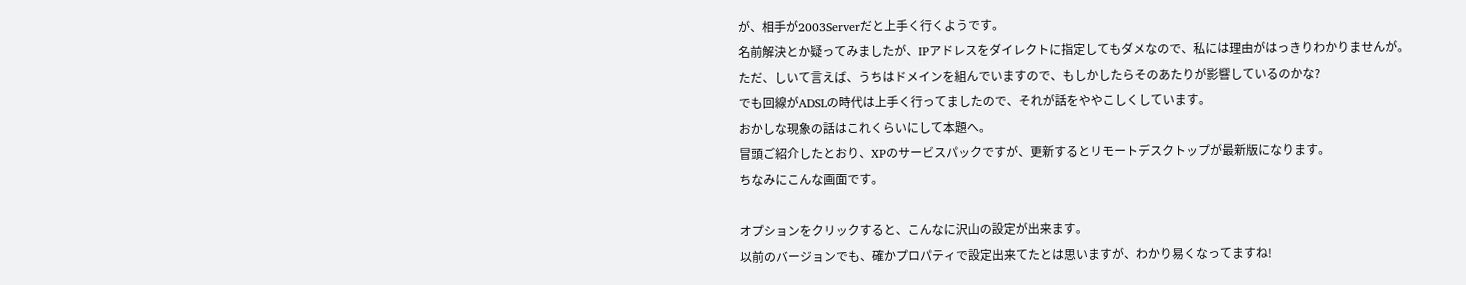が、相手が2003Serverだと上手く行くようです。
名前解決とか疑ってみましたが、IPアドレスをダイレクトに指定してもダメなので、私には理由がはっきりわかりませんが。
ただ、しいて言えば、うちはドメインを組んでいますので、もしかしたらそのあたりが影響しているのかな?
でも回線がADSLの時代は上手く行ってましたので、それが話をややこしくしています。
おかしな現象の話はこれくらいにして本題へ。
冒頭ご紹介したとおり、XPのサービスパックですが、更新するとリモートデスクトップが最新版になります。
ちなみにこんな画面です。

オプションをクリックすると、こんなに沢山の設定が出来ます。
以前のバージョンでも、確かプロパティで設定出来てたとは思いますが、わかり易くなってますね!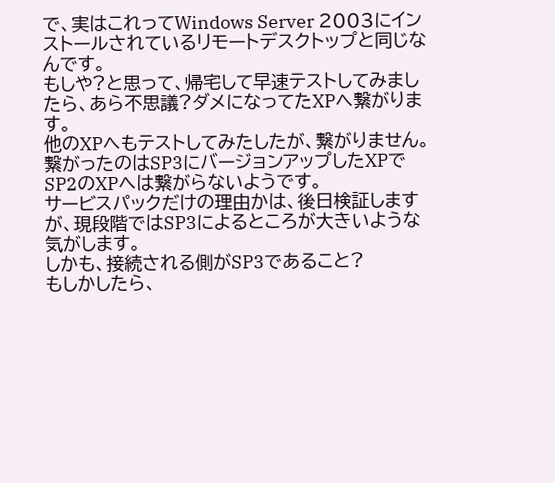で、実はこれってWindows Server 2003にインストールされているリモートデスクトップと同じなんです。
もしや?と思って、帰宅して早速テストしてみましたら、あら不思議?ダメになってたXPへ繋がります。
他のXPへもテストしてみたしたが、繋がりません。
繋がったのはSP3にバージョンアップしたXPでSP2のXPへは繋がらないようです。
サービスパックだけの理由かは、後日検証しますが、現段階ではSP3によるところが大きいような気がします。
しかも、接続される側がSP3であること?
もしかしたら、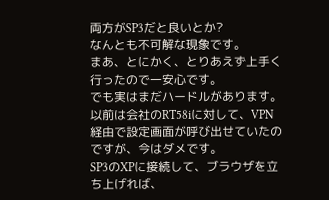両方がSP3だと良いとか?
なんとも不可解な現象です。
まあ、とにかく、とりあえず上手く行ったので一安心です。
でも実はまだハードルがあります。
以前は会社のRT58iに対して、VPN経由で設定画面が呼び出せていたのですが、今はダメです。
SP3のXPに接続して、ブラウザを立ち上げれば、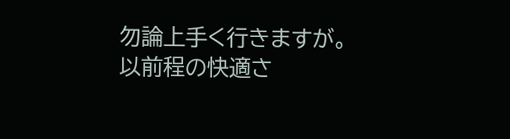勿論上手く行きますが。
以前程の快適さ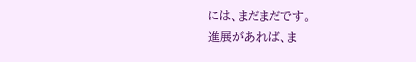には、まだまだです。
進展があれば、ま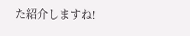た紹介しますね!